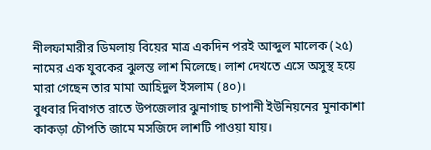নীলফামারীর ডিমলায় বিয়ের মাত্র একদিন পরই আব্দুল মালেক (২৫) নামের এক যুবকের ঝুলন্ত লাশ মিলেছে। লাশ দেখতে এসে অসুস্থ হয়ে মারা গেছেন তার মামা আহিদুল ইসলাম (৪০)।
বুধবার দিবাগত রাতে উপজেলার ঝুনাগাছ চাপানী ইউনিয়নের মুনাকাশা কাকড়া চৌপতি জামে মসজিদে লাশটি পাওয়া যায়।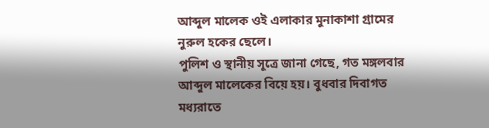আব্দুল মালেক ওই এলাকার মুনাকাশা গ্রামের নুরুল হকের ছেলে।
পুলিশ ও স্থানীয় সূত্রে জানা গেছে, গত মঙ্গলবার আব্দুল মালেকের বিয়ে হয়। বুধবার দিবাগত মধ্যরাতে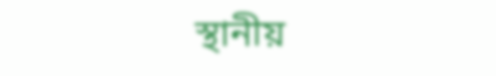স্থানীয়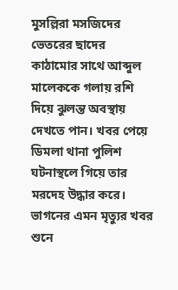মুসল্লিরা মসজিদের ভেতরের ছাদের কাঠামোর সাথে আব্দুল মালেককে গলায় রশি দিয়ে ঝুলন্ত অবস্থায় দেখতে পান। খবর পেয়ে ডিমলা থানা পুলিশ ঘটনাস্থলে গিয়ে তার মরদেহ উদ্ধার করে।
ভাগনের এমন মৃত্যুর খবর শুনে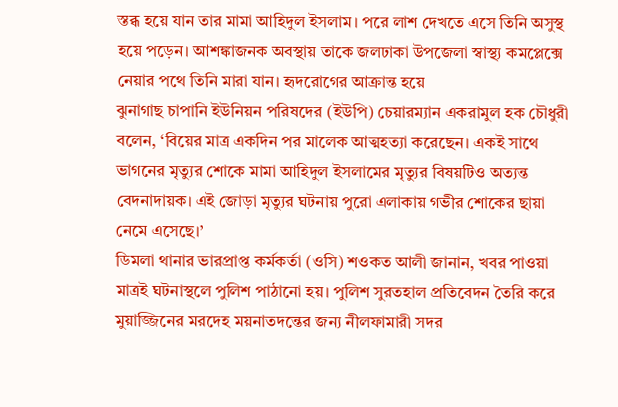স্তব্ধ হয়ে যান তার মামা আহিদুল ইসলাম। পরে লাশ দেখতে এসে তিনি অসুস্থ হয়ে পড়েন। আশঙ্কাজনক অবস্থায় তাকে জলঢাকা উপজেলা স্বাস্থ্য কমপ্লেক্সে নেয়ার পথে তিনি মারা যান। হৃদরোগের আক্রান্ত হয়ে
ঝুনাগাছ চাপানি ইউনিয়ন পরিষদের (ইউপি) চেয়ারম্যান একরামুল হক চৌধুরী বলেন, ‘বিয়ের মাত্র একদিন পর মালেক আত্মহত্যা করেছেন। একই সাথে ভাগনের মৃত্যুর শোকে মামা আহিদুল ইসলামের মৃত্যুর বিষয়টিও অত্যন্ত বেদনাদায়ক। এই জোড়া মৃত্যুর ঘটনায় পুরো এলাকায় গভীর শোকের ছায়া নেমে এসেছে।’
ডিমলা থানার ভারপ্রাপ্ত কর্মকর্তা (ওসি) শওকত আলী জানান, খবর পাওয়া মাত্রই ঘটনাস্থলে পুলিশ পাঠানো হয়। পুলিশ সুরতহাল প্রতিবেদন তৈরি করে মুয়াজ্জিনের মরদেহ ময়নাতদন্তের জন্য নীলফামারী সদর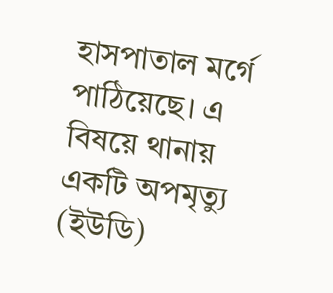হাসপাতাল মর্গে পাঠিয়েছে। এ বিষয়ে থানায় একটি অপমৃত্যু (ইউডি)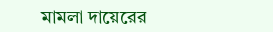মামলা দায়েরের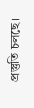প্রস্তুতি চলছে।